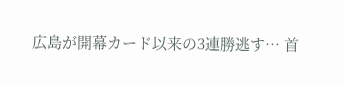広島が開幕カード以来の3連勝逃す… 首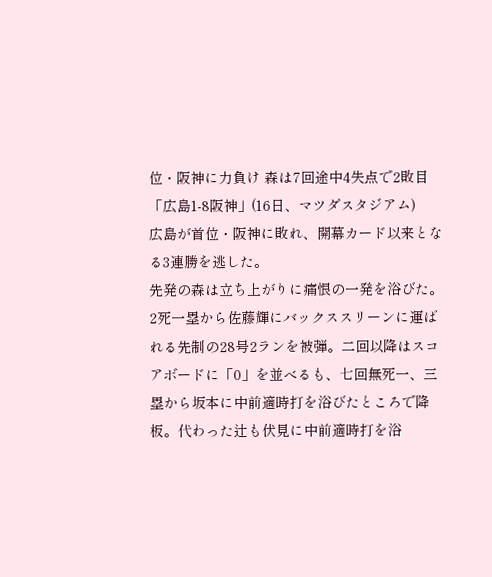位・阪神に力負け 森は7回途中4失点で2敗目
「広島1-8阪神」(16日、マツダスタジアム)
広島が首位・阪神に敗れ、開幕カード以来となる3連勝を逃した。
先発の森は立ち上がりに痛恨の一発を浴びた。2死一塁から佐藤輝にバックススリーンに運ばれる先制の28号2ランを被弾。二回以降はスコアボードに「0」を並べるも、七回無死一、三塁から坂本に中前適時打を浴びたところで降板。代わった辻も伏見に中前適時打を浴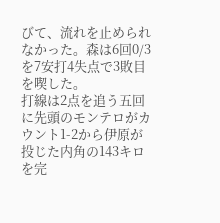びて、流れを止められなかった。森は6回0/3を7安打4失点で3敗目を喫した。
打線は2点を追う五回に先頭のモンテロがカウント1-2から伊原が投じた内角の143キロを完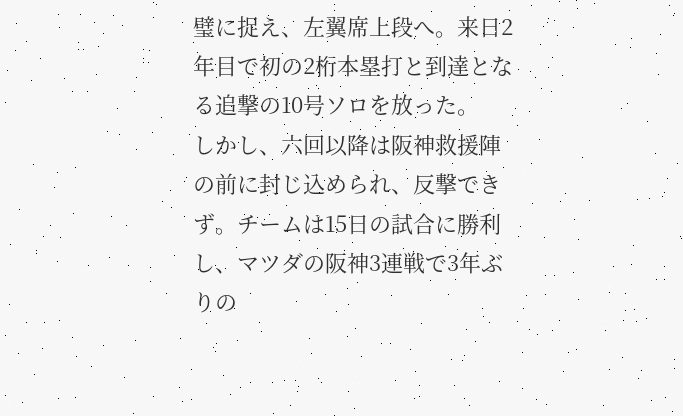璧に捉え、左翼席上段へ。来日2年目で初の2桁本塁打と到達となる追撃の10号ソロを放った。
しかし、六回以降は阪神救援陣の前に封じ込められ、反撃できず。チームは15日の試合に勝利し、マツダの阪神3連戦で3年ぶりの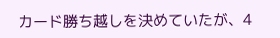カード勝ち越しを決めていたが、4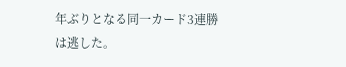年ぶりとなる同一カード3連勝は逃した。